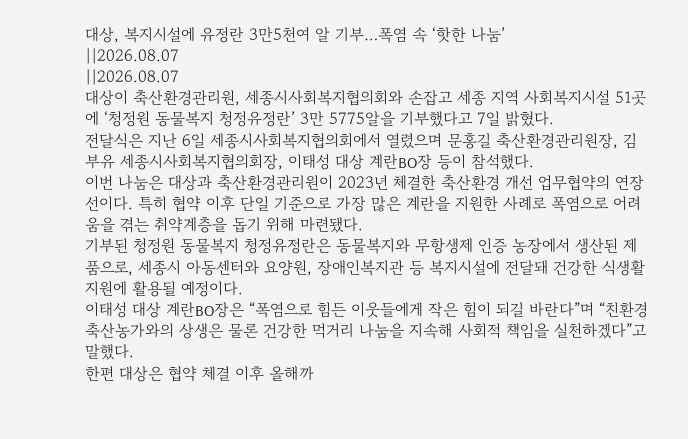대상, 복지시설에 유정란 3만5천여 알 기부…폭염 속 ‘핫한 나눔’
||2026.08.07
||2026.08.07
대상이 축산환경관리원, 세종시사회복지협의회와 손잡고 세종 지역 사회복지시설 51곳에 ‘청정원 동물복지 청정유정란’ 3만 5775알을 기부했다고 7일 밝혔다.
전달식은 지난 6일 세종시사회복지협의회에서 열렸으며 문홍길 축산환경관리원장, 김부유 세종시사회복지협의회장, 이태성 대상 계란BO장 등이 참석했다.
이번 나눔은 대상과 축산환경관리원이 2023년 체결한 축산환경 개선 업무협약의 연장선이다. 특히 협약 이후 단일 기준으로 가장 많은 계란을 지원한 사례로 폭염으로 어려움을 겪는 취약계층을 돕기 위해 마련됐다.
기부된 청정원 동물복지 청정유정란은 동물복지와 무항생제 인증 농장에서 생산된 제품으로, 세종시 아동센터와 요양원, 장애인복지관 등 복지시설에 전달돼 건강한 식생활 지원에 활용될 예정이다.
이태성 대상 계란BO장은 “폭염으로 힘든 이웃들에게 작은 힘이 되길 바란다”며 “친환경 축산농가와의 상생은 물론 건강한 먹거리 나눔을 지속해 사회적 책임을 실천하겠다”고 말했다.
한편 대상은 협약 체결 이후 올해까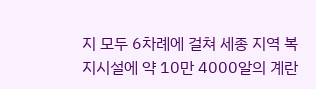지 모두 6차례에 걸쳐 세종 지역 복지시설에 약 10만 4000알의 계란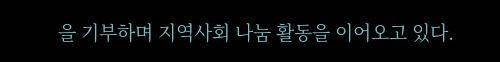을 기부하며 지역사회 나눔 활동을 이어오고 있다.